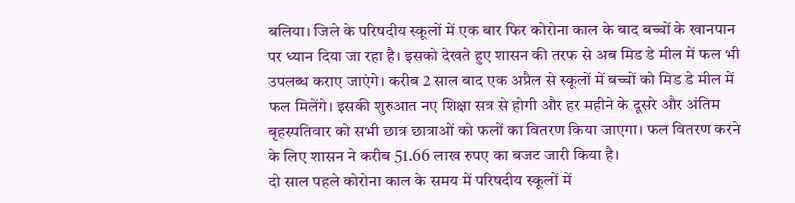बलिया। जिले के परिषदीय स्कूलों में एक बार फिर कोरोना काल के बाद बच्चों के खानपान पर ध्यान दिया जा रहा है। इसको देखते हुए शासन की तरफ से अब मिड डे मील में फल भी उपलब्ध कराए जाएंगे। करीब 2 साल बाद एक अप्रैल से स्कूलों में बच्चों को मिड डे मील में फल मिलेंगे। इसकी शुरुआत नए शिक्षा सत्र से होगी और हर महीने के दूसरे और अंतिम बृहस्पतिवार को सभी छात्र छात्राओं को फलों का वितरण किया जाएगा। फल वितरण करने के लिए शासन ने करीब 51.66 लाख रुपए का बजट जारी किया है।
दो साल पहले कोरोना काल के समय में परिषदीय स्कूलों में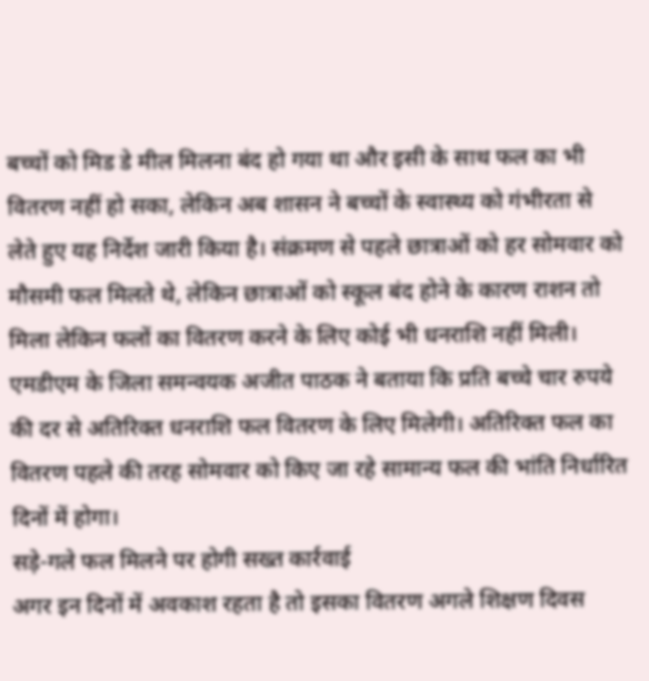बच्चों को मिड डे मील मिलना बंद हो गया था और इसी के साथ फल का भी वितरण नहीं हो सका, लेकिन अब शासन ने बच्चों के स्वास्थ्य को गंभीरता से लेते हुए यह निर्देश जारी किया है। संक्रमण से पहले छात्राओं को हर सोमवार को मौसमी फल मिलते थे, लेकिन छात्राओं को स्कूल बंद होने के कारण राशन तो मिला लेकिन फलों का वितरण करने के लिए कोई भी धनराशि नहीं मिली। एमडीएम के जिला समन्वयक अजीत पाठक ने बताया कि प्रति बच्चे चार रुपये की दर से अतिरिक्त धनराशि फल वितरण के लिए मिलेगी। अतिरिक्त फल का वितरण पहले की तरह सोमवार को किए जा रहे सामान्य फल की भांति निर्धारित दिनों में होगा।
सड़े-गले फल मिलने पर होगी सख्त कार्रवाई
अगर इन दिनों में अवकाश रहता है तो इसका वितरण अगले शिक्षण दिवस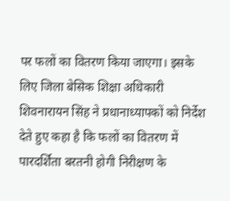पर फलों का वितरण किया जाएगा। इसके लिए जिला बेसिक शिक्षा अधिकारी शिवनारायन सिंह ने प्रधानाध्यापकों को निर्देश देते हुए कहा है कि फलों का वितरण में पारदर्शिता बरतनी होगी निरीक्षण के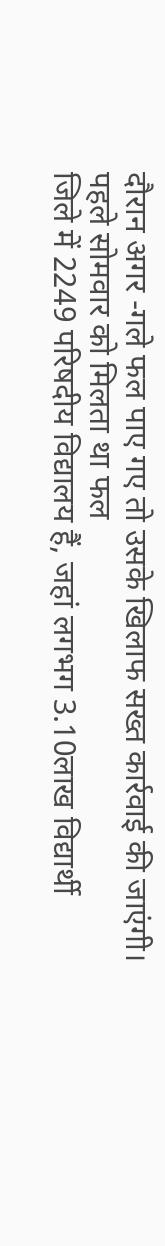दौरान अगर -गले फल पाए गए तो उसके खिलाफ सख्त कार्रवाई की जाएंगी।
पहले सोमवार को मिलता था फल
जिले में 2249 परिषदीय विद्यालय हैं, जहां लगभग 3.10लाख विद्यार्थी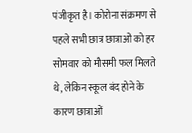पंजीकृत है। कोरोना संक्रमण से पहले सभी छात्र छात्राओं को हर सोमवार को मौसमी फल मिलते थे, लेकिन स्कूल बंद होने के कारण छात्राओं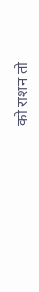को राशन तो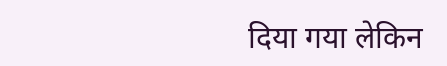दिया गया लेकिन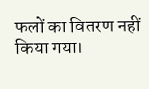फलों का वितरण नहीं किया गया।